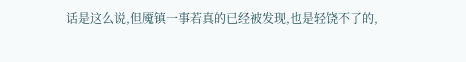话是这么说,但魇镇一事若真的已经被发现,也是轻饶不了的,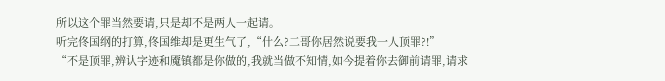所以这个罪当然要请,只是却不是两人一起请。
听完佟国纲的打算,佟国维却是更生气了,“什么?二哥你居然说要我一人顶罪?!”
“不是顶罪,辨认字迹和魇镇都是你做的,我就当做不知情,如今提着你去御前请罪,请求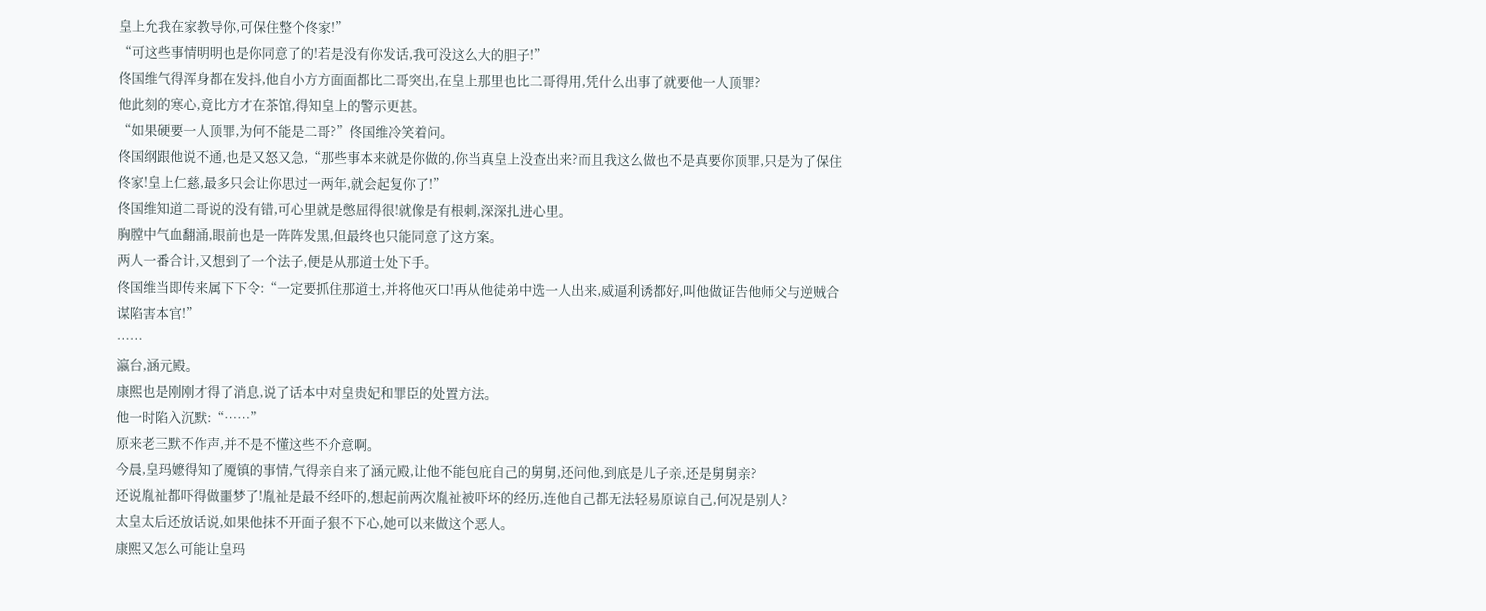皇上允我在家教导你,可保住整个佟家!”
“可这些事情明明也是你同意了的!若是没有你发话,我可没这么大的胆子!”
佟国维气得浑身都在发抖,他自小方方面面都比二哥突出,在皇上那里也比二哥得用,凭什么出事了就要他一人顶罪?
他此刻的寒心,竟比方才在茶馆,得知皇上的警示更甚。
“如果硬要一人顶罪,为何不能是二哥?”佟国维冷笑着问。
佟国纲跟他说不通,也是又怒又急,“那些事本来就是你做的,你当真皇上没查出来?而且我这么做也不是真要你顶罪,只是为了保住佟家!皇上仁慈,最多只会让你思过一两年,就会起复你了!”
佟国维知道二哥说的没有错,可心里就是憋屈得很!就像是有根刺,深深扎进心里。
胸膛中气血翻涌,眼前也是一阵阵发黑,但最终也只能同意了这方案。
两人一番合计,又想到了一个法子,便是从那道士处下手。
佟国维当即传来属下下令:“一定要抓住那道士,并将他灭口!再从他徒弟中选一人出来,威逼利诱都好,叫他做证告他师父与逆贼合谋陷害本官!”
……
瀛台,涵元殿。
康熙也是刚刚才得了消息,说了话本中对皇贵妃和罪臣的处置方法。
他一时陷入沉默:“……”
原来老三默不作声,并不是不懂这些不介意啊。
今晨,皇玛嬷得知了魇镇的事情,气得亲自来了涵元殿,让他不能包庇自己的舅舅,还问他,到底是儿子亲,还是舅舅亲?
还说胤祉都吓得做噩梦了!胤祉是最不经吓的,想起前两次胤祉被吓坏的经历,连他自己都无法轻易原谅自己,何况是别人?
太皇太后还放话说,如果他抹不开面子狠不下心,她可以来做这个恶人。
康熙又怎么可能让皇玛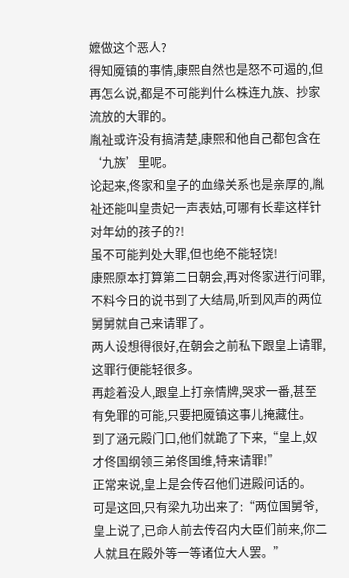嬷做这个恶人?
得知魇镇的事情,康熙自然也是怒不可遏的,但再怎么说,都是不可能判什么株连九族、抄家流放的大罪的。
胤祉或许没有搞清楚,康熙和他自己都包含在‘九族’里呢。
论起来,佟家和皇子的血缘关系也是亲厚的,胤祉还能叫皇贵妃一声表姑,可哪有长辈这样针对年幼的孩子的?!
虽不可能判处大罪,但也绝不能轻饶!
康熙原本打算第二日朝会,再对佟家进行问罪,不料今日的说书到了大结局,听到风声的两位舅舅就自己来请罪了。
两人设想得很好,在朝会之前私下跟皇上请罪,这罪行便能轻很多。
再趁着没人,跟皇上打亲情牌,哭求一番,甚至有免罪的可能,只要把魇镇这事儿掩藏住。
到了涵元殿门口,他们就跪了下来,“皇上,奴才佟国纲领三弟佟国维,特来请罪!”
正常来说,皇上是会传召他们进殿问话的。
可是这回,只有梁九功出来了:“两位国舅爷,皇上说了,已命人前去传召内大臣们前来,你二人就且在殿外等一等诸位大人罢。”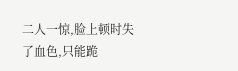二人一惊,脸上顿时失了血色,只能跪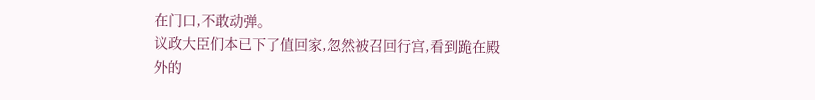在门口,不敢动弹。
议政大臣们本已下了值回家,忽然被召回行宫,看到跪在殿外的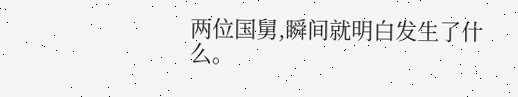两位国舅,瞬间就明白发生了什么。